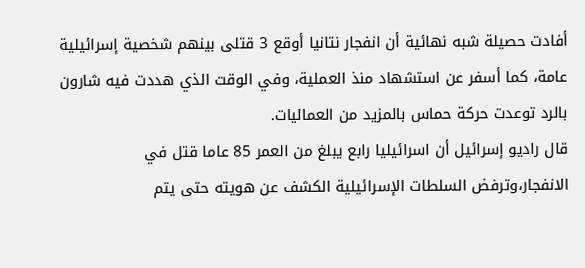أفادت حصيلة شبه نهائية أن انفجار نتانيا أوقع 3 قتلى بينهم شخصية إسرائيلية عامة، كما أسفر عن استشهاد منذ العملية، وفي الوقت الذي هددت فيه شارون بالرد توعدت حركة حماس بالمزيد من العماليات.
قال راديو إسرائيل أن اسرائيليا رابع يبلغ من العمر 85 عاما قتل في الانفجار،وترفض السلطات الإسرائيلية الكشف عن هويته حتى يتم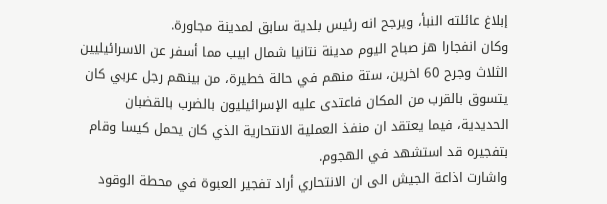إبلاغ عائلته النبأ، ويرجح انه رئيس بلدية سابق لمدينة مجاورة.
وكان انفجارا هز صباح اليوم مدينة نتانيا شمال ابيب مما أسفر عن الاسرائيليين الثلاث وجرح 60 اخرين، ستة منهم في حالة خطيرة، من بينهم رجل عربي كان يتسوق بالقرب من المكان فاعتدى عليه الإسرائيليون بالضرب بالقضبان الحديدية، فيما يعتقد ان منفذ العملية الانتحارية الذي كان يحمل كيسا وقام بتفجيره قد استشهد في الهجوم.
واشارت اذاعة الجيش الى ان الانتحاري أراد تفجير العبوة في محطة الوقود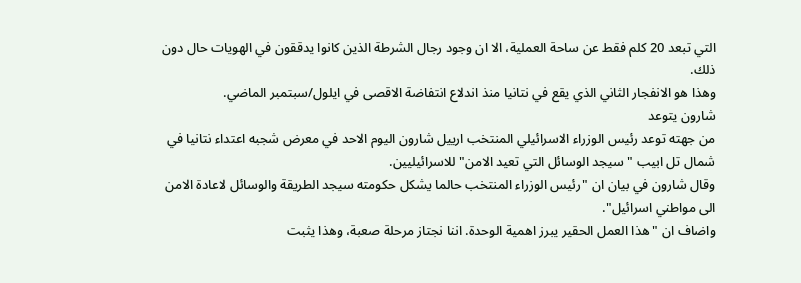التي تبعد 20 كلم فقط عن ساحة العملية، الا ان وجود رجال الشرطة الذين كانوا يدققون في الهويات حال دون ذلك.
وهذا هو الانفجار الثاني الذي يقع في نتانيا منذ اندلاع انتفاضة الاقصى في ايلول/سبتمبر الماضي.
شارون يتوعد
من جهته توعد رئيس الوزراء الاسرائيلي المنتخب ارييل شارون اليوم الاحد في معرض شجبه اعتداء نتانيا في شمال تل ابيب "سيجد الوسائل التي تعيد الامن" للاسرائيليين.
وقال شارون في بيان ان "رئيس الوزراء المنتخب حالما يشكل حكومته سيجد الطريقة والوسائل لاعادة الامن الى مواطني اسرائيل".
واضاف ان "هذا العمل الحقير يبرز اهمية الوحدة. اننا نجتاز مرحلة صعبة، وهذا يثبت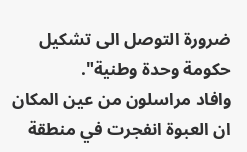ضرورة التوصل الى تشكيل حكومة وحدة وطنية".
وافاد مراسلون من عين المكان ان العبوة انفجرت في منطقة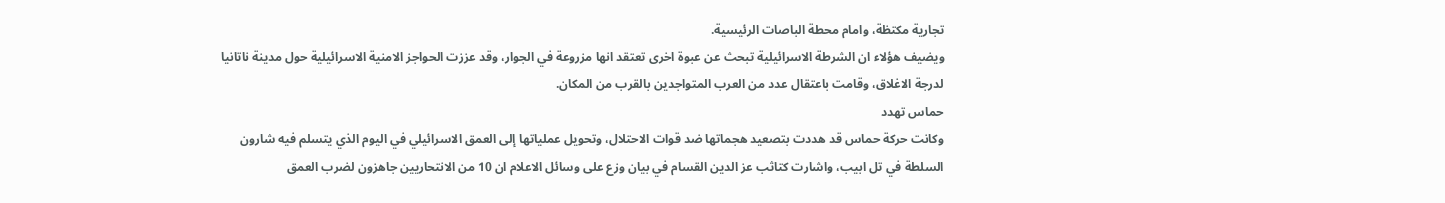تجارية مكتظة، وامام محطة الباصات الرئيسية.
ويضيف هؤلاء ان الشرطة الاسرائيلية تبحث عن عبوة اخرى تعتقد انها مزروعة في الجوار، وقد عززت الحواجز الامنية الاسرائيلية حول مدينة ناتانيا لدرجة الاغلاق، وقامت باعتقال عدد من العرب المتواجدين بالقرب من المكان.
حماس تهدد
وكانت حركة حماس قد هددت بتصعيد هجماتها ضد قوات الاحتلال، وتحويل عملياتها إلى العمق الاسرائيلي في اليوم الذي يتسلم فيه شارون السلطة في تل ابيب، واشارت كتاثب عز الدين القسام في بيان وزع على وسائل الاعلام ان 10 من الانتحاريين جاهزون لضرب العمق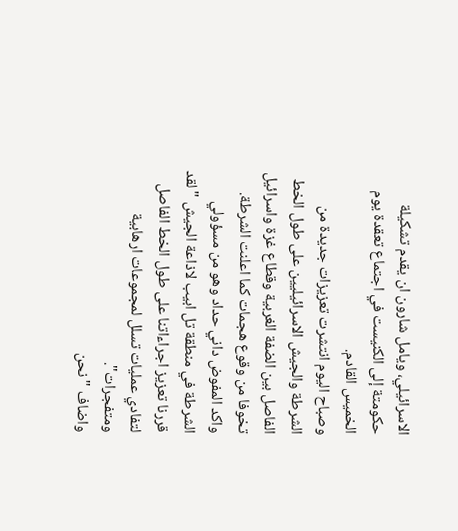الاسرائيلي، ويامل شارون ان يقدم تشكيلة حكومتة إلى الكنيست في اجتماع تعقدة يوم الخميس القادم.
وصباح اليوم انتشرت تعزيزات جديدة من الشرطة والجيش الاسرائيليين على طول الخط الفاصل بين الضفة الغربية وقطاع غزة واسرائيل تخوفا من وقوع هجمات كما اعلنت الشرطة.
واكد المفوض داني حداد وهو من مسؤولي الشرطة في منطقة تل ابيب لاذاعة الجيش "لقد قررنا تعزيز اجراءاتنا على طول الخط الفاصل لتفادي عمليات تسلل لمجموعات ارهابية ومتفجرات".
واضاف "نحن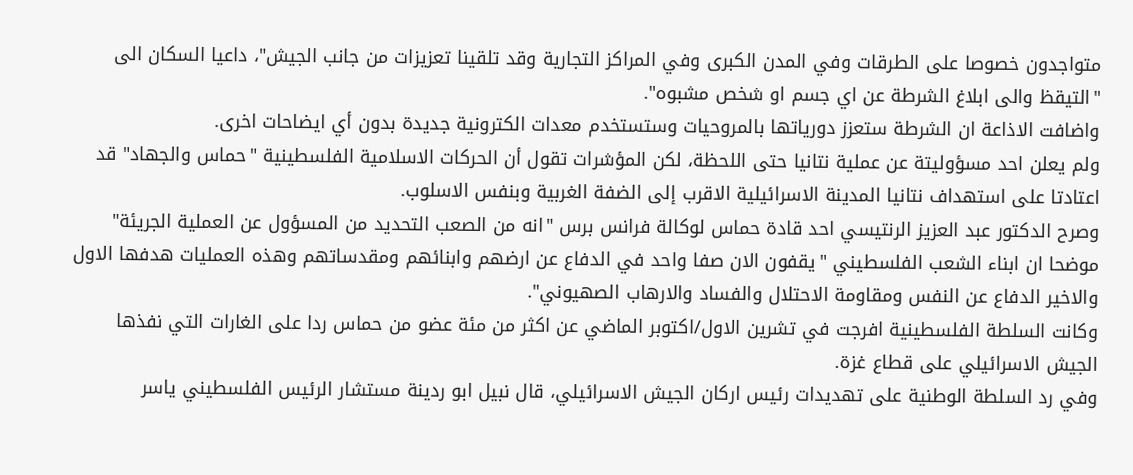متواجدون خصوصا على الطرقات وفي المدن الكبرى وفي المراكز التجارية وقد تلقينا تعزيزات من جانب الجيش"، داعيا السكان الى "التيقظ والى ابلاغ الشرطة عن اي جسم او شخص مشبوه".
واضافت الاذاعة ان الشرطة ستعزز دورياتها بالمروحيات وستستخدم معدات الكترونية جديدة بدون أي ايضاحات اخرى.
ولم يعلن احد مسؤوليتة عن عملية نتانيا حتى اللحظة، لكن المؤشرات تقول أن الحركات الاسلامية الفلسطينية "حماس والجهاد" قد اعتادتا على استهداف نتانيا المدينة الاسرائيلية الاقرب إلى الضفة الغربية وبنفس الاسلوب.
وصرح الدكتور عبد العزيز الرنتيسي احد قادة حماس لوكالة فرانس برس "انه من الصعب التحديد من المسؤول عن العملية الجريئة" موضحا ان ابناء الشعب الفلسطيني "يقفون الان صفا واحد في الدفاع عن ارضهم وابنائهم ومقدساتهم وهذه العمليات هدفها الاول والاخير الدفاع عن النفس ومقاومة الاحتلال والفساد والارهاب الصهيوني".
وكانت السلطة الفلسطينية افرجت في تشرين الاول/اكتوبر الماضي عن اكثر من مئة عضو من حماس ردا على الغارات التي نفذها الجيش الاسرائيلي على قطاع غزة.
وفي رد السلطة الوطنية على تهديدات رئيس اركان الجيش الاسرائيلي، قال نبيل ابو ردينة مستشار الرئيس الفلسطيني ياسر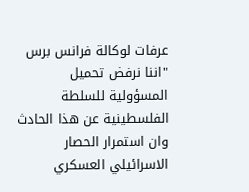عرفات لوكالة فرانس برس "اننا نرفض تحميل المسؤولية للسلطة الفلسطينية عن هذا الحادث وان استمرار الحصار الاسرائيلي العسكري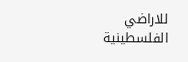للاراضي الفلسطينية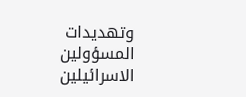وتهديدات المسؤولين الاسرائيلين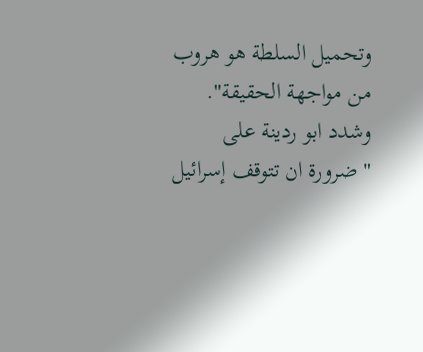وتحميل السلطة هو هروب من مواجهة الحقيقة".
وشدد ابو ردينة على "ضرورة ان تتوقف إسرائيل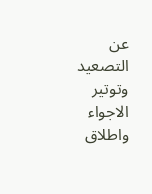عن التصعيد وتوتير الاجواء واطلاق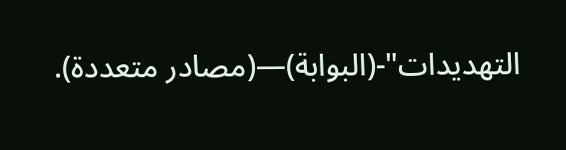التهديدات"-(البوابة)—(مصادر متعددة).